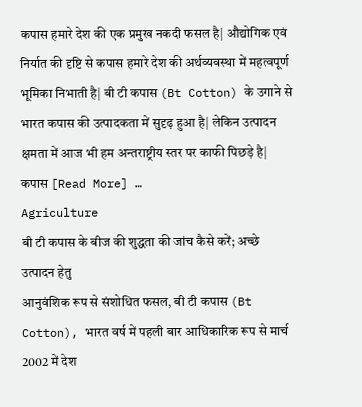कपास हमारे देश की एक प्रमुख नकदी फसल है| औद्योगिक एवं निर्यात की दृष्टि से कपास हमारे देश की अर्थव्यवस्था में महत्वपूर्ण भूमिका निभाती है| बी टी कपास (Bt Cotton) के उगाने से भारत कपास की उत्पादकता में सुदृढ़ हुआ है| लेकिन उत्पादन क्षमता में आज भी हम अन्तराष्ट्रीय स्तर पर काफी पिछड़े है| कपास [Read More] …
Agriculture
बी टी कपास के बीज की शुद्धता की जांच कैसे करें; अच्छे उत्पादन हेतु
आनुवंशिक रूप से संशोधित फसल, बी टी कपास (Bt Cotton), भारत वर्ष में पहली बार आधिकारिक रूप से मार्च 2002 में देश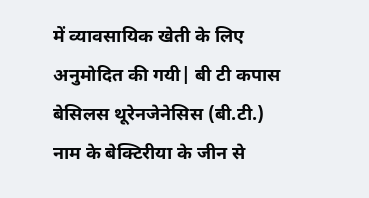में व्यावसायिक खेती के लिए अनुमोदित की गयी| बी टी कपास बेसिलस थूरेनजेनेसिस (बी.टी.) नाम के बेक्टिरीया के जीन से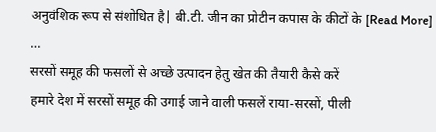अनुवंशिक रूप से संशोधित है| बी.टी. जीन का प्रोटीन कपास के कीटों के [Read More] …
सरसों समूह की फसलों से अच्छे उत्पादन हेतु खेत की तैयारी कैसे करें
हमारे देश में सरसों समूह की उगाई जाने वाली फसलें राया-सरसों, पीली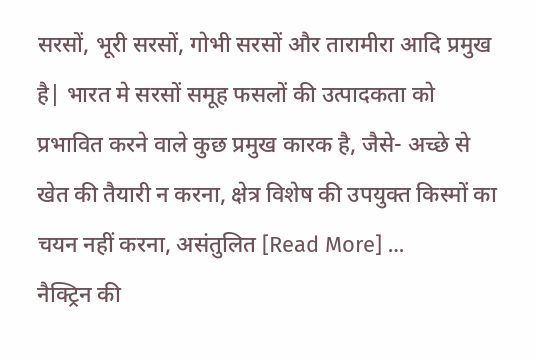सरसों, भूरी सरसों, गोभी सरसों और तारामीरा आदि प्रमुख है| भारत मे सरसों समूह फसलों की उत्पादकता को प्रभावित करने वाले कुछ प्रमुख कारक है, जैसे- अच्छे से खेत की तैयारी न करना, क्षेत्र विशेष की उपयुक्त किस्मों का चयन नहीं करना, असंतुलित [Read More] …
नैक्ट्रिन की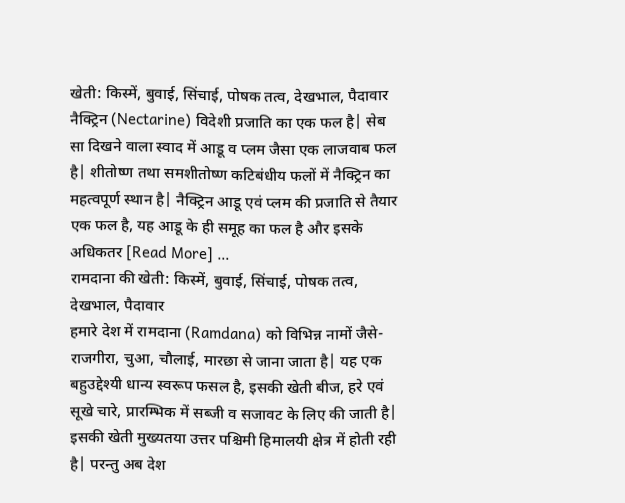खेती: किस्में, बुवाई, सिंचाई, पोषक तत्व, देखभाल, पैदावार
नैक्ट्रिन (Nectarine) विदेशी प्रजाति का एक फल है| सेब सा दिखने वाला स्वाद में आडू व प्लम जैसा एक लाजवाब फल है| शीतोष्ण तथा समशीतोष्ण कटिबंधीय फलों में नैक्ट्रिन का महत्वपूर्ण स्थान है| नैक्ट्रिन आडू एवं प्लम की प्रजाति से तैयार एक फल है, यह आडू के ही समूह का फल है और इसके अधिकतर [Read More] …
रामदाना की खेती: किस्में, बुवाई, सिंचाई, पोषक तत्व, देखभाल, पैदावार
हमारे देश में रामदाना (Ramdana) को विभिन्न नामों जैसे- राजगीरा, चुआ, चौलाई, मारछा से जाना जाता है| यह एक बहुउद्देश्यी धान्य स्वरूप फसल है, इसकी खेती बीज, हरे एवं सूखे चारे, प्रारम्भिक में सब्जी व सजावट के लिए की जाती है| इसकी खेती मुख्यतया उत्तर पश्चिमी हिमालयी क्षेत्र में होती रही है| परन्तु अब देश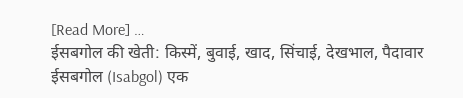[Read More] …
ईसबगोल की खेती: किस्में, बुवाई, खाद, सिंचाई, देखभाल, पैदावार
ईसबगोल (Isabgol) एक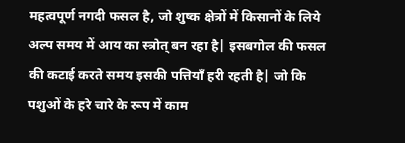महत्वपूर्ण नगदी फसल है, जो शुष्क क्षेत्रों में किसानों के लिये अल्प समय में आय का स्त्रोत् बन रहा है| इसबगोल की फसल की कटाई करते समय इसकी पत्तियाँ हरी रहती है| जो कि पशुओं के हरे चारे के रूप में काम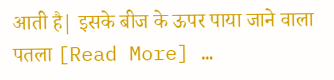आती है| इसके बीज के ऊपर पाया जाने वाला पतला [Read More] …